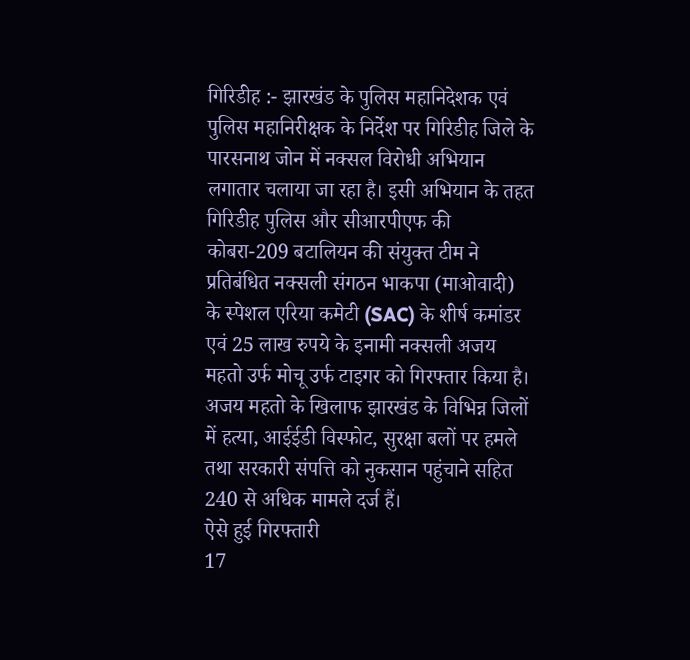गिरिडीह :- झारखंड के पुलिस महानिदेशक एवं पुलिस महानिरीक्षक के निर्देश पर गिरिडीह जिले के पारसनाथ जोन में नक्सल विरोधी अभियान लगातार चलाया जा रहा है। इसी अभियान के तहत गिरिडीह पुलिस और सीआरपीएफ की कोबरा-209 बटालियन की संयुक्त टीम ने प्रतिबंधित नक्सली संगठन भाकपा (माओवादी) के स्पेशल एरिया कमेटी (SAC) के शीर्ष कमांडर एवं 25 लाख रुपये के इनामी नक्सली अजय महतो उर्फ मोचू उर्फ टाइगर को गिरफ्तार किया है।
अजय महतो के खिलाफ झारखंड के विभिन्न जिलों में हत्या, आईईडी विस्फोट, सुरक्षा बलों पर हमले तथा सरकारी संपत्ति को नुकसान पहुंचाने सहित 240 से अधिक मामले दर्ज हैं।
ऐसे हुई गिरफ्तारी
17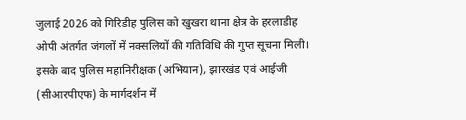जुलाई 2026 को गिरिडीह पुलिस को खुखरा थाना क्षेत्र के हरलाडीह ओपी अंतर्गत जंगलों में नक्सलियों की गतिविधि की गुप्त सूचना मिली। इसके बाद पुलिस महानिरीक्षक (अभियान), झारखंड एवं आईजी (सीआरपीएफ) के मार्गदर्शन में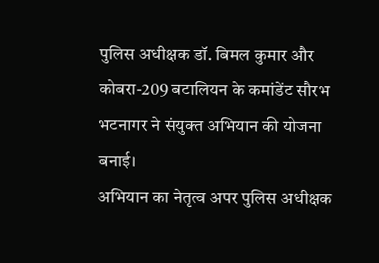पुलिस अधीक्षक डॉ. बिमल कुमार और कोबरा-209 बटालियन के कमांडेंट सौरभ भटनागर ने संयुक्त अभियान की योजना बनाई।
अभियान का नेतृत्व अपर पुलिस अधीक्षक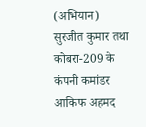(अभियान) सुरजीत कुमार तथा कोबरा-209 के कंपनी कमांडर आकिफ अहमद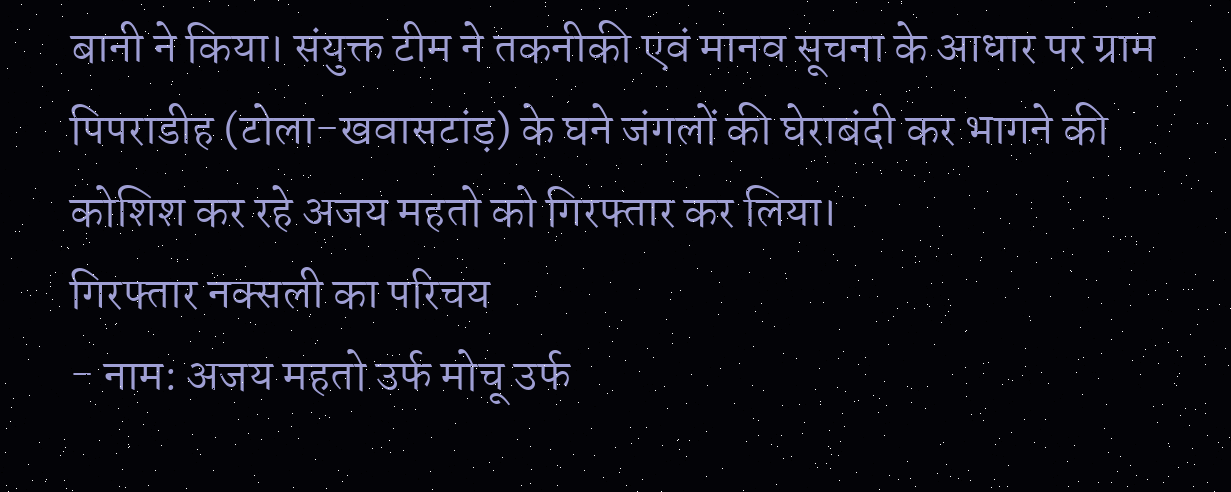बानी ने किया। संयुक्त टीम ने तकनीकी एवं मानव सूचना के आधार पर ग्राम पिपराडीह (टोला-खवासटांड़) के घने जंगलों की घेराबंदी कर भागने की कोशिश कर रहे अजय महतो को गिरफ्तार कर लिया।
गिरफ्तार नक्सली का परिचय
- नाम: अजय महतो उर्फ मोचू उर्फ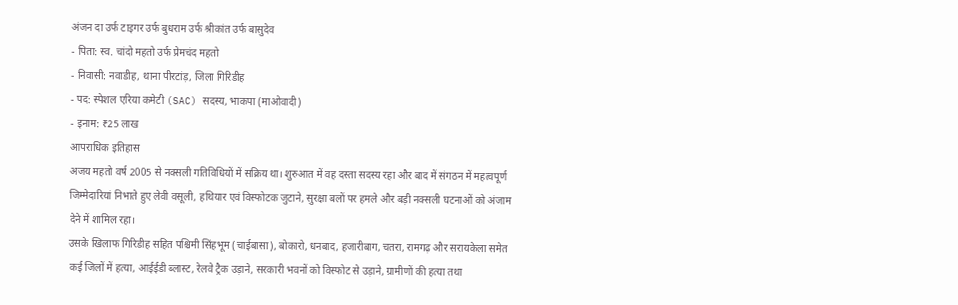अंजन दा उर्फ टाइगर उर्फ बुधराम उर्फ श्रीकांत उर्फ बासुदेव
- पिता: स्व. चांदो महतो उर्फ प्रेमचंद महतो
- निवासी: नवाडीह, थाना पीरटांड़, जिला गिरिडीह
- पद: स्पेशल एरिया कमेटी (SAC) सदस्य, भाकपा (माओवादी)
- इनाम: ₹25 लाख
आपराधिक इतिहास
अजय महतो वर्ष 2005 से नक्सली गतिविधियों में सक्रिय था। शुरुआत में वह दस्ता सदस्य रहा और बाद में संगठन में महत्वपूर्ण जिम्मेदारियां निभाते हुए लेवी वसूली, हथियार एवं विस्फोटक जुटाने, सुरक्षा बलों पर हमले और बड़ी नक्सली घटनाओं को अंजाम देने में शामिल रहा।
उसके खिलाफ गिरिडीह सहित पश्चिमी सिंहभूम (चाईबासा), बोकारो, धनबाद, हजारीबाग, चतरा, रामगढ़ और सरायकेला समेत कई जिलों में हत्या, आईईडी ब्लास्ट, रेलवे ट्रैक उड़ाने, सरकारी भवनों को विस्फोट से उड़ाने, ग्रामीणों की हत्या तथा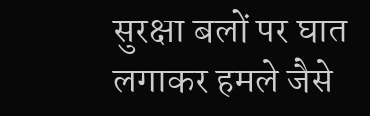सुरक्षा बलों पर घात लगाकर हमले जैसे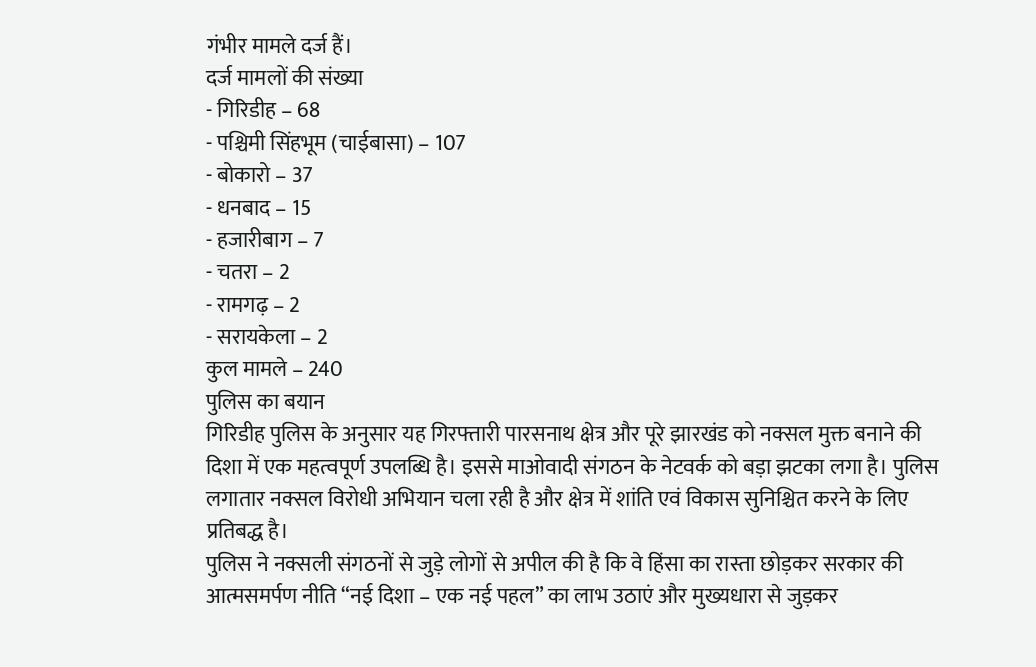गंभीर मामले दर्ज हैं।
दर्ज मामलों की संख्या
- गिरिडीह – 68
- पश्चिमी सिंहभूम (चाईबासा) – 107
- बोकारो – 37
- धनबाद – 15
- हजारीबाग – 7
- चतरा – 2
- रामगढ़ – 2
- सरायकेला – 2
कुल मामले – 240
पुलिस का बयान
गिरिडीह पुलिस के अनुसार यह गिरफ्तारी पारसनाथ क्षेत्र और पूरे झारखंड को नक्सल मुक्त बनाने की दिशा में एक महत्वपूर्ण उपलब्धि है। इससे माओवादी संगठन के नेटवर्क को बड़ा झटका लगा है। पुलिस लगातार नक्सल विरोधी अभियान चला रही है और क्षेत्र में शांति एवं विकास सुनिश्चित करने के लिए प्रतिबद्ध है।
पुलिस ने नक्सली संगठनों से जुड़े लोगों से अपील की है कि वे हिंसा का रास्ता छोड़कर सरकार की आत्मसमर्पण नीति “नई दिशा – एक नई पहल” का लाभ उठाएं और मुख्यधारा से जुड़कर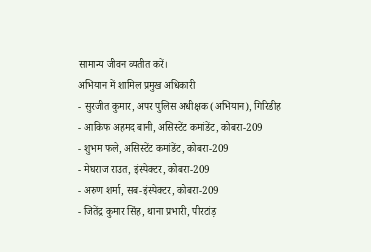सामान्य जीवन व्यतीत करें।
अभियान में शामिल प्रमुख अधिकारी
- सुरजीत कुमार, अपर पुलिस अधीक्षक (अभियान), गिरिडीह
- आकिफ अहमद बानी, असिस्टेंट कमांडेंट, कोबरा-209
- शुभम फले, असिस्टेंट कमांडेंट, कोबरा-209
- मेघराज राउत, इंस्पेक्टर, कोबरा-209
- अरुण शर्मा, सब-इंस्पेक्टर, कोबरा-209
- जितेंद्र कुमार सिंह, थाना प्रभारी, पीरटांड़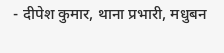- दीपेश कुमार, थाना प्रभारी, मधुबन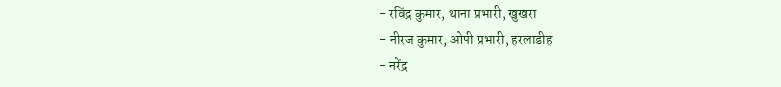- रविंद्र कुमार, थाना प्रभारी, खुखरा
- नीरज कुमार, ओपी प्रभारी, हरलाडीह
- नरेंद्र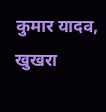कुमार यादव, खुखरा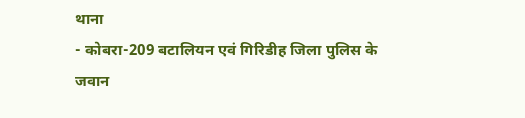थाना
- कोबरा-209 बटालियन एवं गिरिडीह जिला पुलिस के जवान